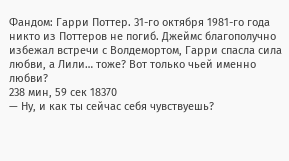Фандом: Гарри Поттер. 31-го октября 1981-го года никто из Поттеров не погиб. Джеймс благополучно избежал встречи с Волдемортом, Гарри спасла сила любви, а Лили… тоже? Вот только чьей именно любви?
238 мин, 59 сек 18370
— Ну, и как ты сейчас себя чувствуешь?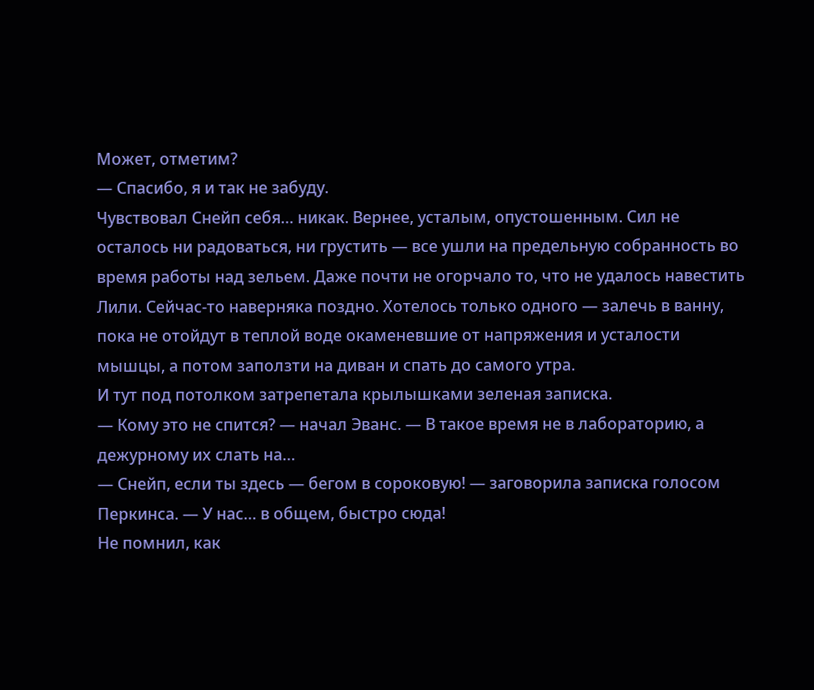Может, отметим?
— Спасибо, я и так не забуду.
Чувствовал Снейп себя… никак. Вернее, усталым, опустошенным. Сил не осталось ни радоваться, ни грустить — все ушли на предельную собранность во время работы над зельем. Даже почти не огорчало то, что не удалось навестить Лили. Сейчас-то наверняка поздно. Хотелось только одного — залечь в ванну, пока не отойдут в теплой воде окаменевшие от напряжения и усталости мышцы, а потом заползти на диван и спать до самого утра.
И тут под потолком затрепетала крылышками зеленая записка.
— Кому это не спится? — начал Эванс. — В такое время не в лабораторию, а дежурному их слать на…
— Снейп, если ты здесь — бегом в сороковую! — заговорила записка голосом Перкинса. — У нас… в общем, быстро сюда!
Не помнил, как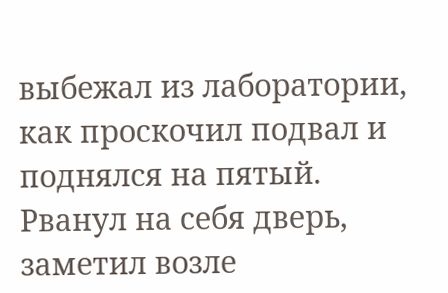выбежал из лаборатории, как проскочил подвал и поднялся на пятый. Рванул на себя дверь, заметил возле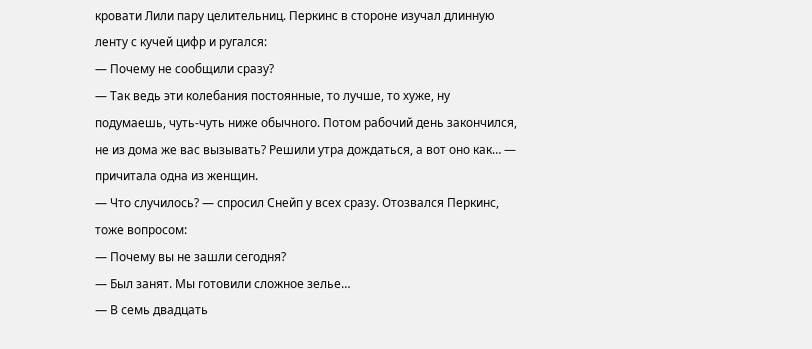кровати Лили пару целительниц. Перкинс в стороне изучал длинную ленту с кучей цифр и ругался:
— Почему не сообщили сразу?
— Так ведь эти колебания постоянные, то лучше, то хуже, ну подумаешь, чуть-чуть ниже обычного. Потом рабочий день закончился, не из дома же вас вызывать? Решили утра дождаться, а вот оно как… — причитала одна из женщин.
— Что случилось? — спросил Снейп у всех сразу. Отозвался Перкинс, тоже вопросом:
— Почему вы не зашли сегодня?
— Был занят. Мы готовили сложное зелье…
— В семь двадцать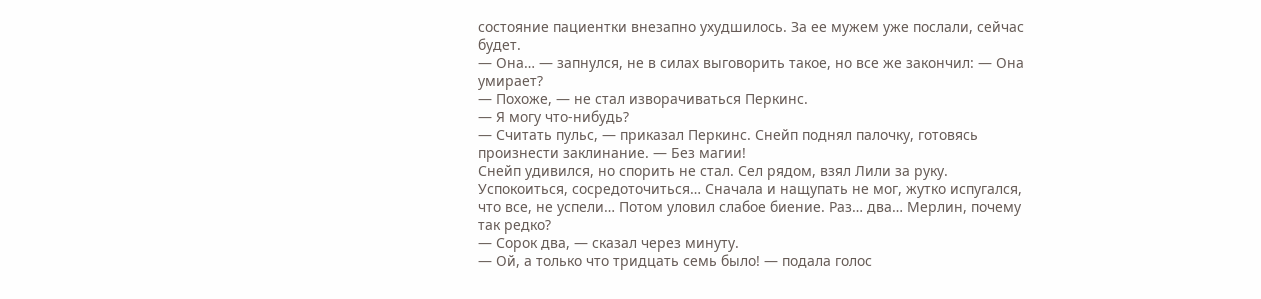состояние пациентки внезапно ухудшилось. За ее мужем уже послали, сейчас будет.
— Она… — запнулся, не в силах выговорить такое, но все же закончил: — Она умирает?
— Похоже, — не стал изворачиваться Перкинс.
— Я могу что-нибудь?
— Считать пульс, — приказал Перкинс. Снейп поднял палочку, готовясь произнести заклинание. — Без магии!
Снейп удивился, но спорить не стал. Сел рядом, взял Лили за руку. Успокоиться, сосредоточиться… Сначала и нащупать не мог, жутко испугался, что все, не успели… Потом уловил слабое биение. Раз… два… Мерлин, почему так редко?
— Сорок два, — сказал через минуту.
— Ой, а только что тридцать семь было! — подала голос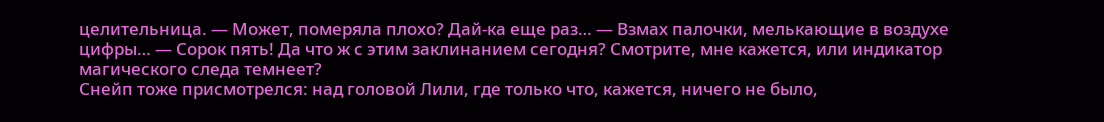целительница. — Может, померяла плохо? Дай-ка еще раз… — Взмах палочки, мелькающие в воздухе цифры… — Сорок пять! Да что ж с этим заклинанием сегодня? Смотрите, мне кажется, или индикатор магического следа темнеет?
Снейп тоже присмотрелся: над головой Лили, где только что, кажется, ничего не было,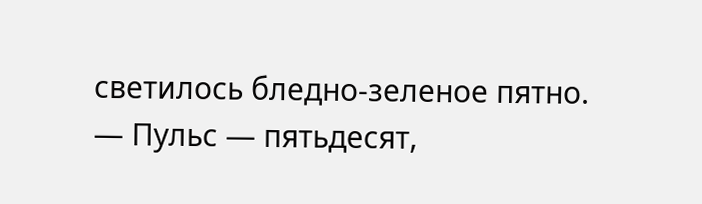светилось бледно-зеленое пятно.
— Пульс — пятьдесят,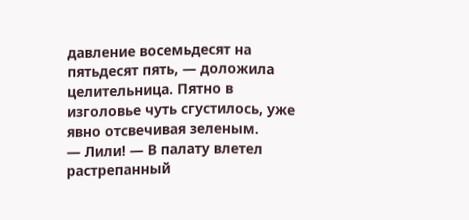давление восемьдесят на пятьдесят пять, — доложила целительница. Пятно в изголовье чуть сгустилось, уже явно отсвечивая зеленым.
— Лили! — В палату влетел растрепанный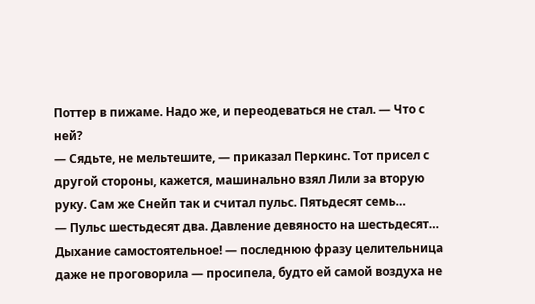Поттер в пижаме. Надо же, и переодеваться не стал. — Что с ней?
— Сядьте, не мельтешите, — приказал Перкинс. Тот присел с другой стороны, кажется, машинально взял Лили за вторую руку. Сам же Снейп так и считал пульс. Пятьдесят семь…
— Пульс шестьдесят два. Давление девяносто на шестьдесят… Дыхание самостоятельное! — последнюю фразу целительница даже не проговорила — просипела, будто ей самой воздуха не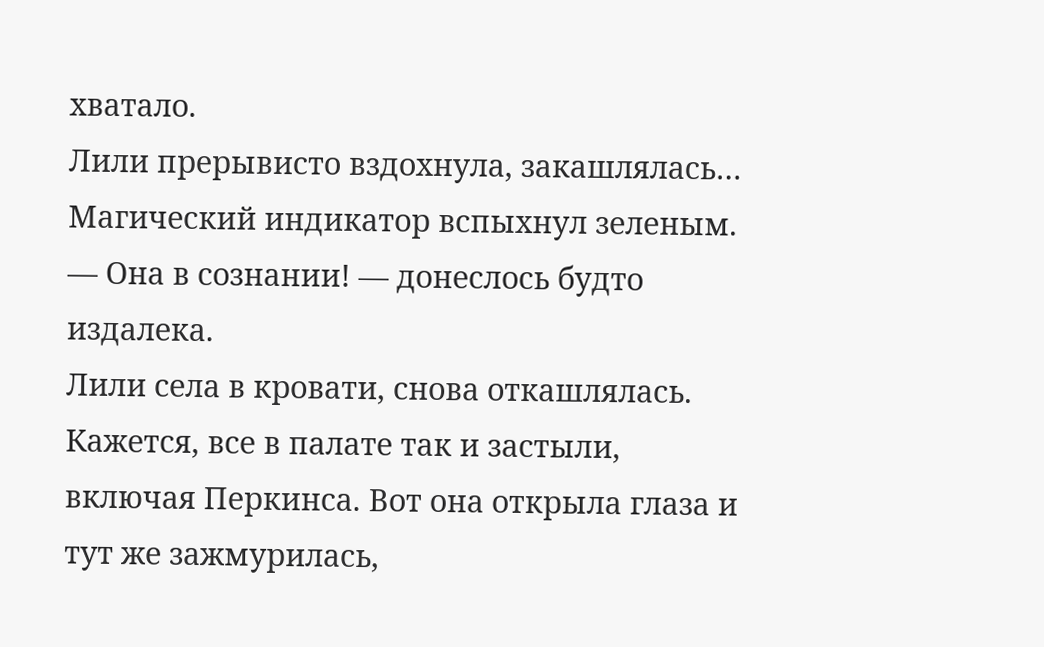хватало.
Лили прерывисто вздохнула, закашлялась… Магический индикатор вспыхнул зеленым.
— Она в сознании! — донеслось будто издалека.
Лили села в кровати, снова откашлялась. Кажется, все в палате так и застыли, включая Перкинса. Вот она открыла глаза и тут же зажмурилась,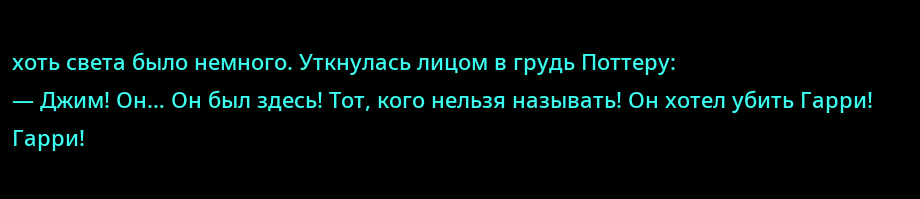хоть света было немного. Уткнулась лицом в грудь Поттеру:
— Джим! Он… Он был здесь! Тот, кого нельзя называть! Он хотел убить Гарри! Гарри!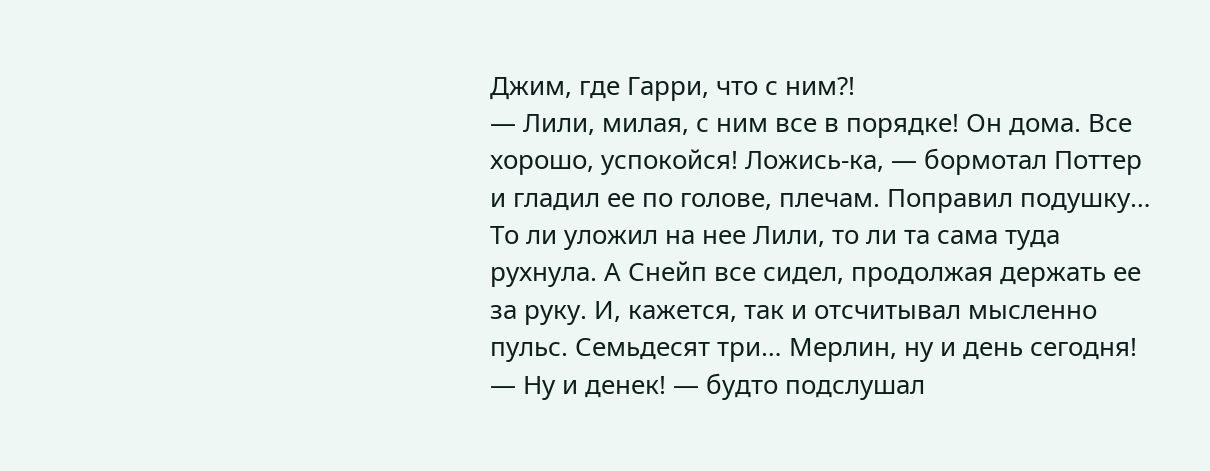Джим, где Гарри, что с ним?!
— Лили, милая, с ним все в порядке! Он дома. Все хорошо, успокойся! Ложись-ка, — бормотал Поттер и гладил ее по голове, плечам. Поправил подушку… То ли уложил на нее Лили, то ли та сама туда рухнула. А Снейп все сидел, продолжая держать ее за руку. И, кажется, так и отсчитывал мысленно пульс. Семьдесят три… Мерлин, ну и день сегодня!
— Ну и денек! — будто подслушал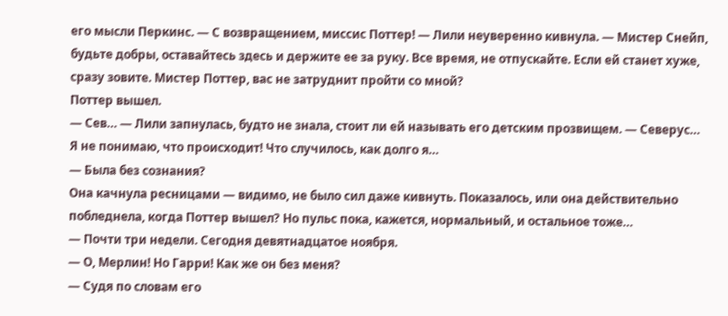его мысли Перкинс. — С возвращением, миссис Поттер! — Лили неуверенно кивнула. — Мистер Снейп, будьте добры, оставайтесь здесь и держите ее за руку. Все время, не отпускайте. Если ей станет хуже, сразу зовите. Мистер Поттер, вас не затруднит пройти со мной?
Поттер вышел.
— Сев… — Лили запнулась, будто не знала, стоит ли ей называть его детским прозвищем. — Северус… Я не понимаю, что происходит! Что случилось, как долго я…
— Была без сознания?
Она качнула ресницами — видимо, не было сил даже кивнуть. Показалось, или она действительно побледнела, когда Поттер вышел? Но пульс пока, кажется, нормальный, и остальное тоже…
— Почти три недели. Сегодня девятнадцатое ноября.
— О, Мерлин! Но Гарри! Как же он без меня?
— Судя по словам его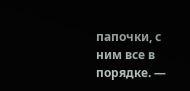папочки, с ним все в порядке. —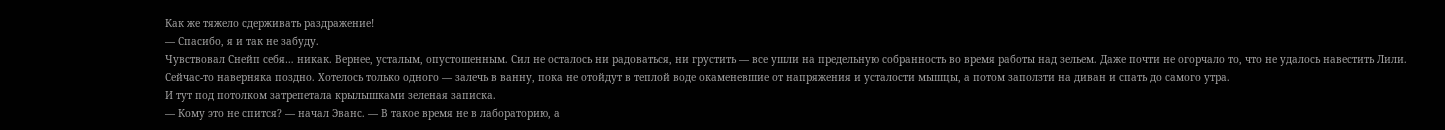Как же тяжело сдерживать раздражение!
— Спасибо, я и так не забуду.
Чувствовал Снейп себя… никак. Вернее, усталым, опустошенным. Сил не осталось ни радоваться, ни грустить — все ушли на предельную собранность во время работы над зельем. Даже почти не огорчало то, что не удалось навестить Лили. Сейчас-то наверняка поздно. Хотелось только одного — залечь в ванну, пока не отойдут в теплой воде окаменевшие от напряжения и усталости мышцы, а потом заползти на диван и спать до самого утра.
И тут под потолком затрепетала крылышками зеленая записка.
— Кому это не спится? — начал Эванс. — В такое время не в лабораторию, а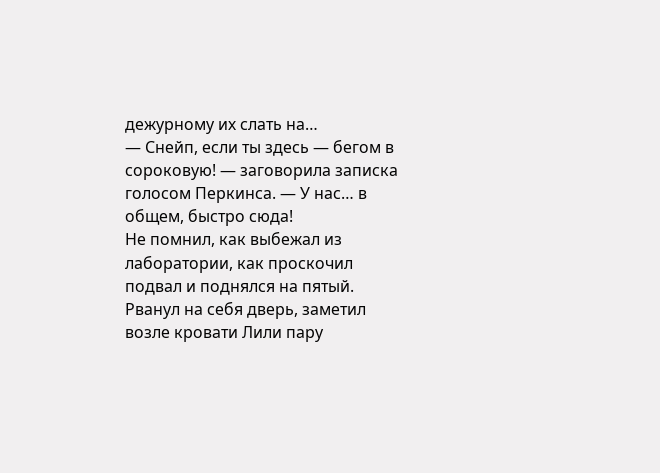дежурному их слать на…
— Снейп, если ты здесь — бегом в сороковую! — заговорила записка голосом Перкинса. — У нас… в общем, быстро сюда!
Не помнил, как выбежал из лаборатории, как проскочил подвал и поднялся на пятый. Рванул на себя дверь, заметил возле кровати Лили пару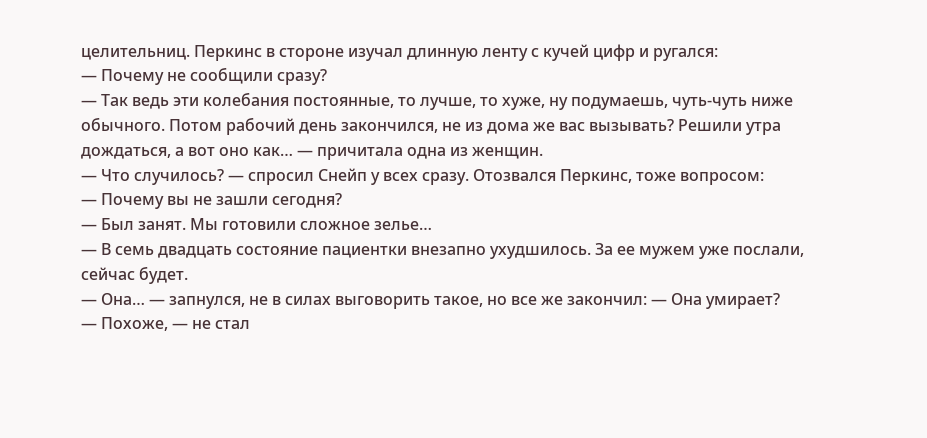целительниц. Перкинс в стороне изучал длинную ленту с кучей цифр и ругался:
— Почему не сообщили сразу?
— Так ведь эти колебания постоянные, то лучше, то хуже, ну подумаешь, чуть-чуть ниже обычного. Потом рабочий день закончился, не из дома же вас вызывать? Решили утра дождаться, а вот оно как… — причитала одна из женщин.
— Что случилось? — спросил Снейп у всех сразу. Отозвался Перкинс, тоже вопросом:
— Почему вы не зашли сегодня?
— Был занят. Мы готовили сложное зелье…
— В семь двадцать состояние пациентки внезапно ухудшилось. За ее мужем уже послали, сейчас будет.
— Она… — запнулся, не в силах выговорить такое, но все же закончил: — Она умирает?
— Похоже, — не стал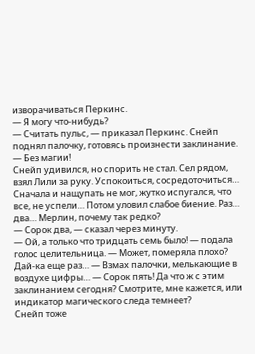изворачиваться Перкинс.
— Я могу что-нибудь?
— Считать пульс, — приказал Перкинс. Снейп поднял палочку, готовясь произнести заклинание. — Без магии!
Снейп удивился, но спорить не стал. Сел рядом, взял Лили за руку. Успокоиться, сосредоточиться… Сначала и нащупать не мог, жутко испугался, что все, не успели… Потом уловил слабое биение. Раз… два… Мерлин, почему так редко?
— Сорок два, — сказал через минуту.
— Ой, а только что тридцать семь было! — подала голос целительница. — Может, померяла плохо? Дай-ка еще раз… — Взмах палочки, мелькающие в воздухе цифры… — Сорок пять! Да что ж с этим заклинанием сегодня? Смотрите, мне кажется, или индикатор магического следа темнеет?
Снейп тоже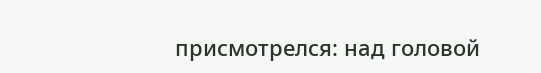присмотрелся: над головой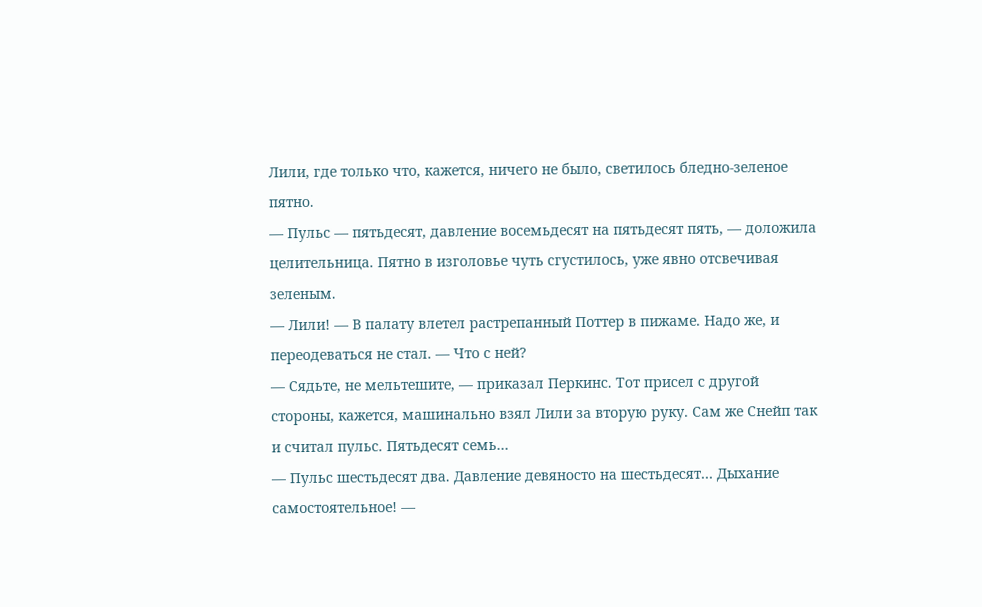Лили, где только что, кажется, ничего не было, светилось бледно-зеленое пятно.
— Пульс — пятьдесят, давление восемьдесят на пятьдесят пять, — доложила целительница. Пятно в изголовье чуть сгустилось, уже явно отсвечивая зеленым.
— Лили! — В палату влетел растрепанный Поттер в пижаме. Надо же, и переодеваться не стал. — Что с ней?
— Сядьте, не мельтешите, — приказал Перкинс. Тот присел с другой стороны, кажется, машинально взял Лили за вторую руку. Сам же Снейп так и считал пульс. Пятьдесят семь…
— Пульс шестьдесят два. Давление девяносто на шестьдесят… Дыхание самостоятельное! —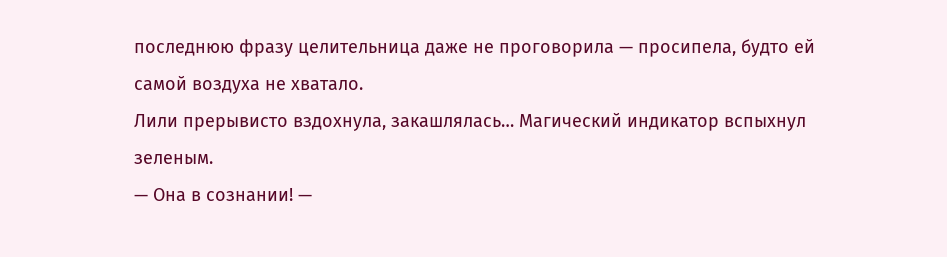последнюю фразу целительница даже не проговорила — просипела, будто ей самой воздуха не хватало.
Лили прерывисто вздохнула, закашлялась… Магический индикатор вспыхнул зеленым.
— Она в сознании! —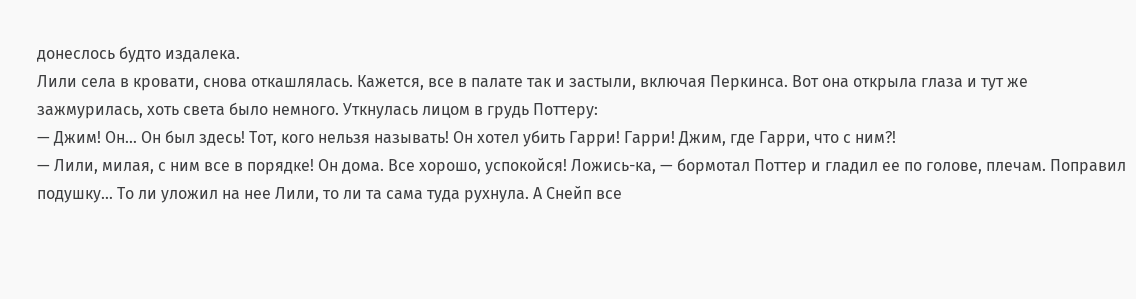донеслось будто издалека.
Лили села в кровати, снова откашлялась. Кажется, все в палате так и застыли, включая Перкинса. Вот она открыла глаза и тут же зажмурилась, хоть света было немного. Уткнулась лицом в грудь Поттеру:
— Джим! Он… Он был здесь! Тот, кого нельзя называть! Он хотел убить Гарри! Гарри! Джим, где Гарри, что с ним?!
— Лили, милая, с ним все в порядке! Он дома. Все хорошо, успокойся! Ложись-ка, — бормотал Поттер и гладил ее по голове, плечам. Поправил подушку… То ли уложил на нее Лили, то ли та сама туда рухнула. А Снейп все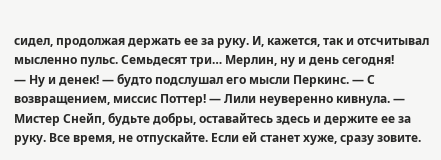сидел, продолжая держать ее за руку. И, кажется, так и отсчитывал мысленно пульс. Семьдесят три… Мерлин, ну и день сегодня!
— Ну и денек! — будто подслушал его мысли Перкинс. — С возвращением, миссис Поттер! — Лили неуверенно кивнула. — Мистер Снейп, будьте добры, оставайтесь здесь и держите ее за руку. Все время, не отпускайте. Если ей станет хуже, сразу зовите.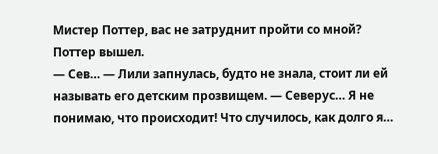Мистер Поттер, вас не затруднит пройти со мной?
Поттер вышел.
— Сев… — Лили запнулась, будто не знала, стоит ли ей называть его детским прозвищем. — Северус… Я не понимаю, что происходит! Что случилось, как долго я…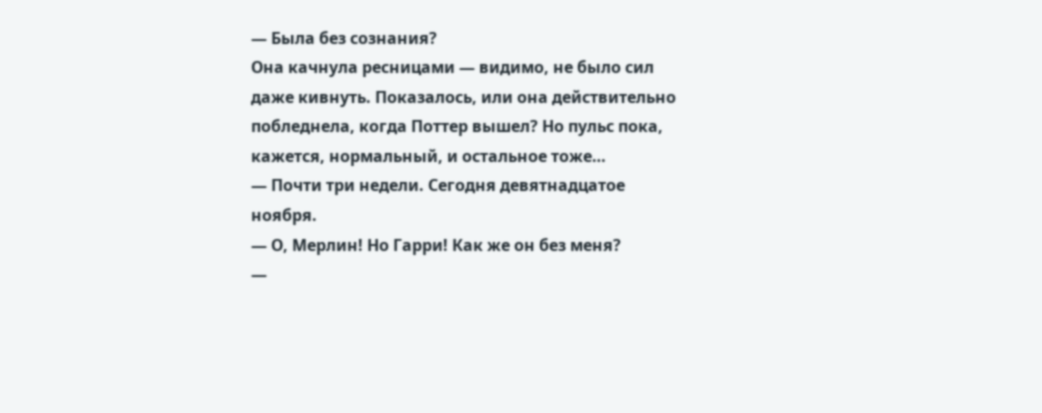— Была без сознания?
Она качнула ресницами — видимо, не было сил даже кивнуть. Показалось, или она действительно побледнела, когда Поттер вышел? Но пульс пока, кажется, нормальный, и остальное тоже…
— Почти три недели. Сегодня девятнадцатое ноября.
— О, Мерлин! Но Гарри! Как же он без меня?
—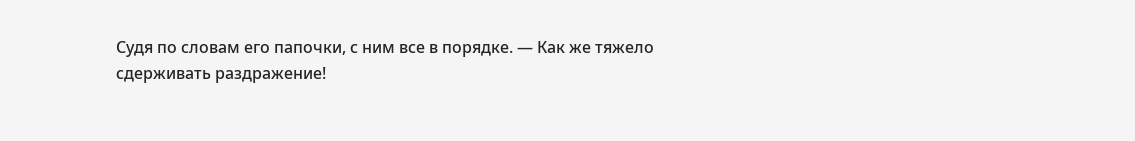Судя по словам его папочки, с ним все в порядке. — Как же тяжело сдерживать раздражение!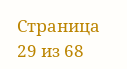Страница 29 из 68